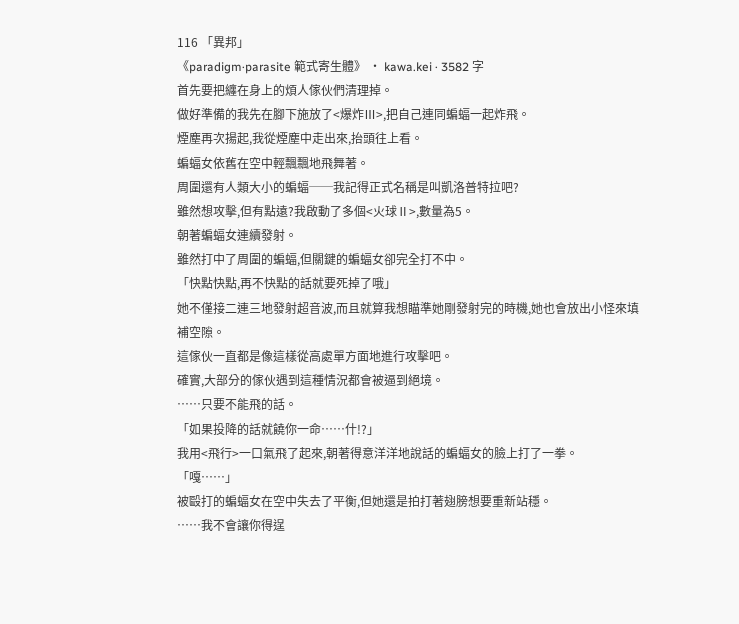116 「異邦」
《paradigm·parasite 範式寄生體》 · kawa.kei · 3582 字
首先要把纏在身上的煩人傢伙們清理掉。
做好準備的我先在腳下施放了<爆炸Ⅲ>,把自己連同蝙蝠一起炸飛。
煙塵再次揚起,我從煙塵中走出來,抬頭往上看。
蝙蝠女依舊在空中輕飄飄地飛舞著。
周圍還有人類大小的蝙蝠──我記得正式名稱是叫凱洛普特拉吧?
雖然想攻擊,但有點遠?我啟動了多個<火球Ⅱ>,數量為5。
朝著蝙蝠女連續發射。
雖然打中了周圍的蝙蝠,但關鍵的蝙蝠女卻完全打不中。
「快點快點,再不快點的話就要死掉了哦」
她不僅接二連三地發射超音波,而且就算我想瞄準她剛發射完的時機,她也會放出小怪來填補空隙。
這傢伙一直都是像這樣從高處單方面地進行攻擊吧。
確實,大部分的傢伙遇到這種情況都會被逼到絕境。
……只要不能飛的話。
「如果投降的話就饒你一命……什!?」
我用<飛行>一口氣飛了起來,朝著得意洋洋地說話的蝙蝠女的臉上打了一拳。
「嘎……」
被毆打的蝙蝠女在空中失去了平衡,但她還是拍打著翅膀想要重新站穩。
……我不會讓你得逞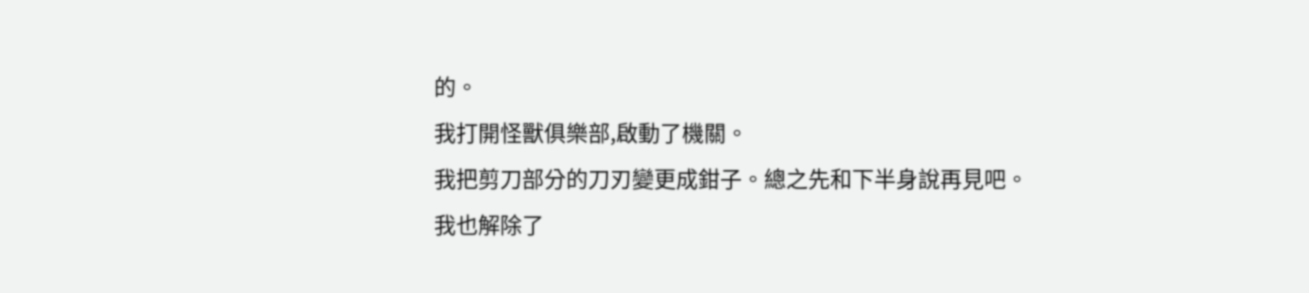的。
我打開怪獸俱樂部,啟動了機關。
我把剪刀部分的刀刃變更成鉗子。總之先和下半身說再見吧。
我也解除了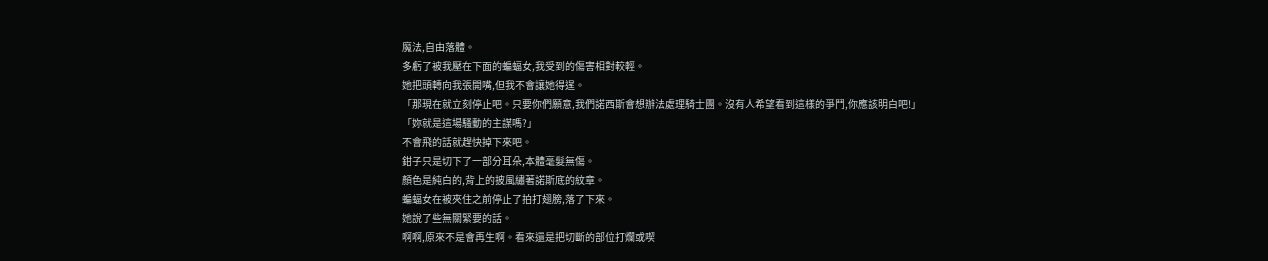魔法,自由落體。
多虧了被我壓在下面的蝙蝠女,我受到的傷害相對較輕。
她把頭轉向我張開嘴,但我不會讓她得逞。
「那現在就立刻停止吧。只要你們願意,我們諾西斯會想辦法處理騎士團。沒有人希望看到這樣的爭鬥,你應該明白吧!」
「妳就是這場騷動的主謀嗎?」
不會飛的話就趕快掉下來吧。
鉗子只是切下了一部分耳朵,本體毫髮無傷。
顏色是純白的,背上的披風繡著諾斯底的紋章。
蝙蝠女在被夾住之前停止了拍打翅膀,落了下來。
她說了些無關緊要的話。
啊啊,原來不是會再生啊。看來還是把切斷的部位打爛或喫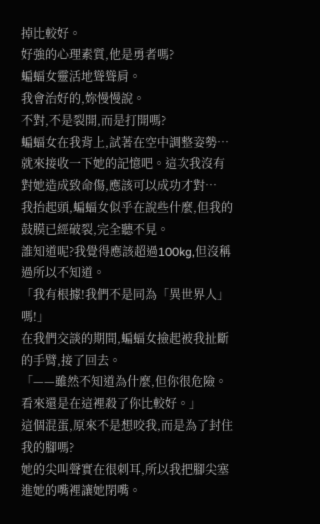掉比較好。
好強的心理素質,他是勇者嗎?
蝙蝠女靈活地聳聳肩。
我會治好的,妳慢慢說。
不對,不是裂開,而是打開嗎?
蝙蝠女在我背上,試著在空中調整姿勢…
就來接收一下她的記憶吧。這次我沒有對她造成致命傷,應該可以成功才對…
我抬起頭,蝙蝠女似乎在說些什麼,但我的鼓膜已經破裂,完全聽不見。
誰知道呢?我覺得應該超過100kg,但沒稱過所以不知道。
「我有根據!我們不是同為「異世界人」嗎!」
在我們交談的期間,蝙蝠女撿起被我扯斷的手臂,接了回去。
「——雖然不知道為什麼,但你很危險。看來還是在這裡殺了你比較好。」
這個混蛋,原來不是想咬我,而是為了封住我的腳嗎?
她的尖叫聲實在很刺耳,所以我把腳尖塞進她的嘴裡讓她閉嘴。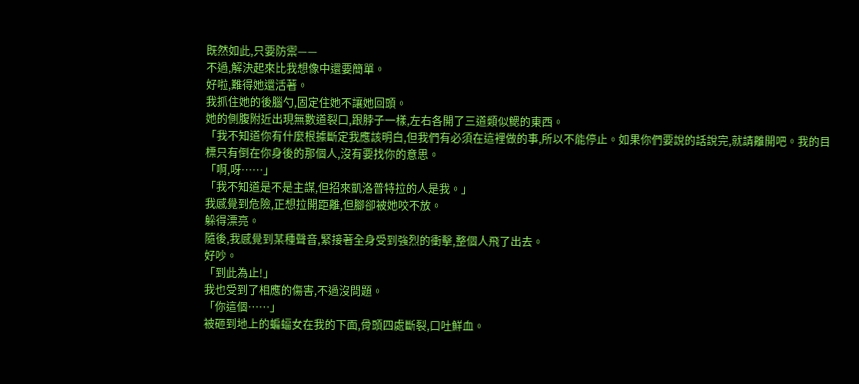既然如此,只要防禦——
不過,解決起來比我想像中還要簡單。
好啦,難得她還活著。
我抓住她的後腦勺,固定住她不讓她回頭。
她的側腹附近出現無數道裂口,跟脖子一樣,左右各開了三道類似鰓的東西。
「我不知道你有什麼根據斷定我應該明白,但我們有必須在這裡做的事,所以不能停止。如果你們要說的話說完,就請離開吧。我的目標只有倒在你身後的那個人,沒有要找你的意思。
「啊,呀……」
「我不知道是不是主謀,但招來凱洛普特拉的人是我。」
我感覺到危險,正想拉開距離,但腳卻被她咬不放。
躲得漂亮。
隨後,我感覺到某種聲音,緊接著全身受到強烈的衝擊,整個人飛了出去。
好吵。
「到此為止!」
我也受到了相應的傷害,不過沒問題。
「你這個……」
被砸到地上的蝙蝠女在我的下面,骨頭四處斷裂,口吐鮮血。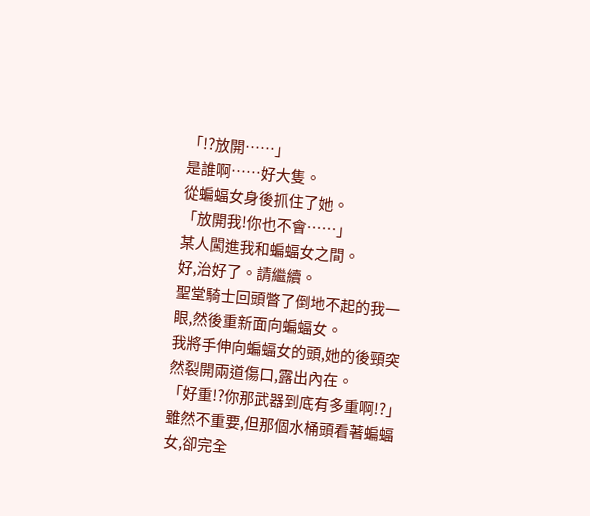「!?放開……」
是誰啊……好大隻。
從蝙蝠女身後抓住了她。
「放開我!你也不會……」
某人闖進我和蝙蝠女之間。
好,治好了。請繼續。
聖堂騎士回頭瞥了倒地不起的我一眼,然後重新面向蝙蝠女。
我將手伸向蝙蝠女的頭,她的後頸突然裂開兩道傷口,露出內在。
「好重!?你那武器到底有多重啊!?」
雖然不重要,但那個水桶頭看著蝙蝠女,卻完全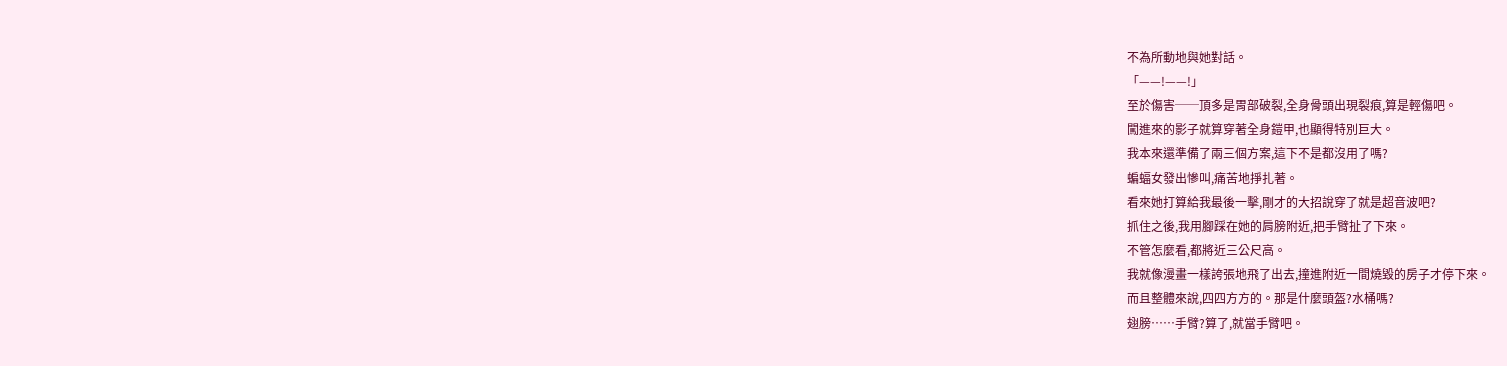不為所動地與她對話。
「——!——!」
至於傷害──頂多是胃部破裂,全身骨頭出現裂痕,算是輕傷吧。
闖進來的影子就算穿著全身鎧甲,也顯得特別巨大。
我本來還準備了兩三個方案,這下不是都沒用了嗎?
蝙蝠女發出慘叫,痛苦地掙扎著。
看來她打算給我最後一擊,剛才的大招說穿了就是超音波吧?
抓住之後,我用腳踩在她的肩膀附近,把手臂扯了下來。
不管怎麼看,都將近三公尺高。
我就像漫畫一樣誇張地飛了出去,撞進附近一間燒毀的房子才停下來。
而且整體來說,四四方方的。那是什麼頭盔?水桶嗎?
翅膀……手臂?算了,就當手臂吧。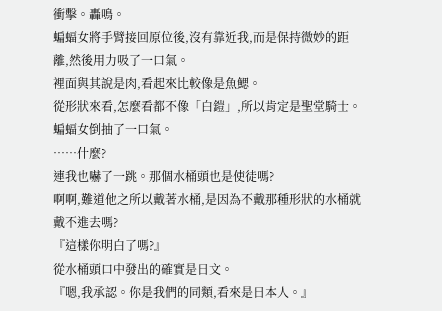衝擊。轟鳴。
蝙蝠女將手臂接回原位後,沒有靠近我,而是保持微妙的距離,然後用力吸了一口氣。
裡面與其說是肉,看起來比較像是魚鰓。
從形狀來看,怎麼看都不像「白鎧」,所以肯定是聖堂騎士。
蝙蝠女倒抽了一口氣。
……什麼?
連我也嚇了一跳。那個水桶頭也是使徒嗎?
啊啊,難道他之所以戴著水桶,是因為不戴那種形狀的水桶就戴不進去嗎?
『這樣你明白了嗎?』
從水桶頭口中發出的確實是日文。
『嗯,我承認。你是我們的同類,看來是日本人。』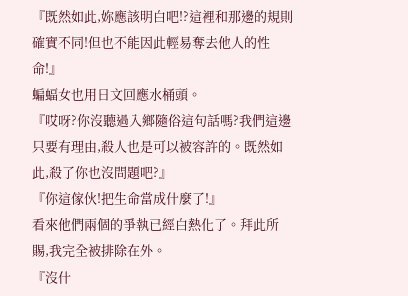『既然如此,妳應該明白吧!?這裡和那邊的規則確實不同!但也不能因此輕易奪去他人的性命!』
蝙蝠女也用日文回應水桶頭。
『哎呀?你沒聽過入鄉隨俗這句話嗎?我們這邊只要有理由,殺人也是可以被容許的。既然如此,殺了你也沒問題吧?』
『你這傢伙!把生命當成什麼了!』
看來他們兩個的爭執已經白熱化了。拜此所賜,我完全被排除在外。
『沒什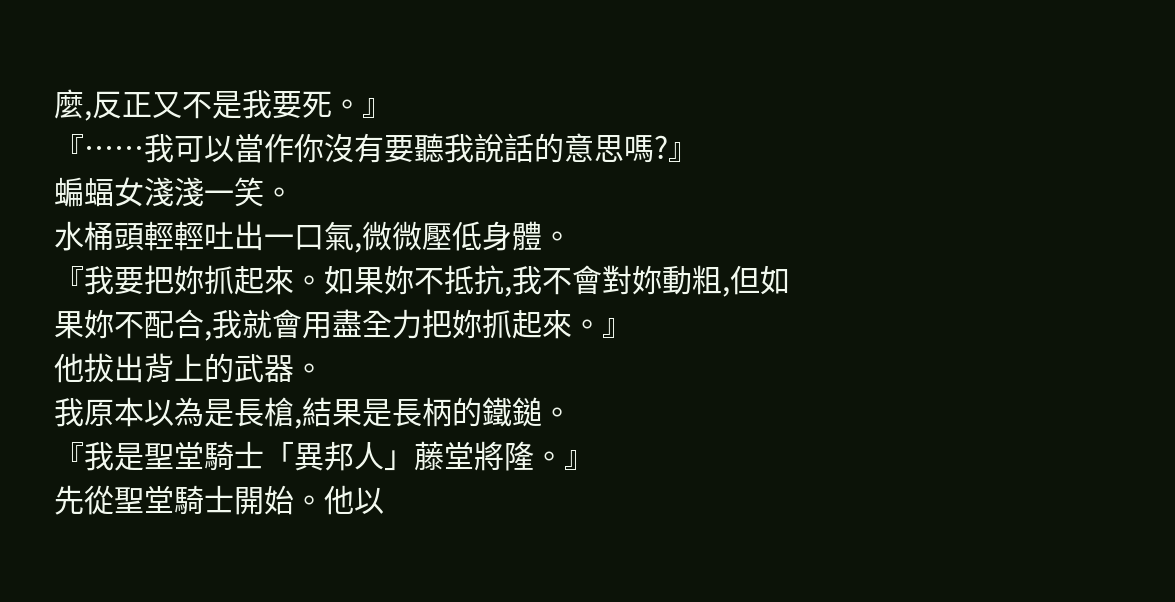麼,反正又不是我要死。』
『……我可以當作你沒有要聽我說話的意思嗎?』
蝙蝠女淺淺一笑。
水桶頭輕輕吐出一口氣,微微壓低身體。
『我要把妳抓起來。如果妳不抵抗,我不會對妳動粗,但如果妳不配合,我就會用盡全力把妳抓起來。』
他拔出背上的武器。
我原本以為是長槍,結果是長柄的鐵鎚。
『我是聖堂騎士「異邦人」藤堂將隆。』
先從聖堂騎士開始。他以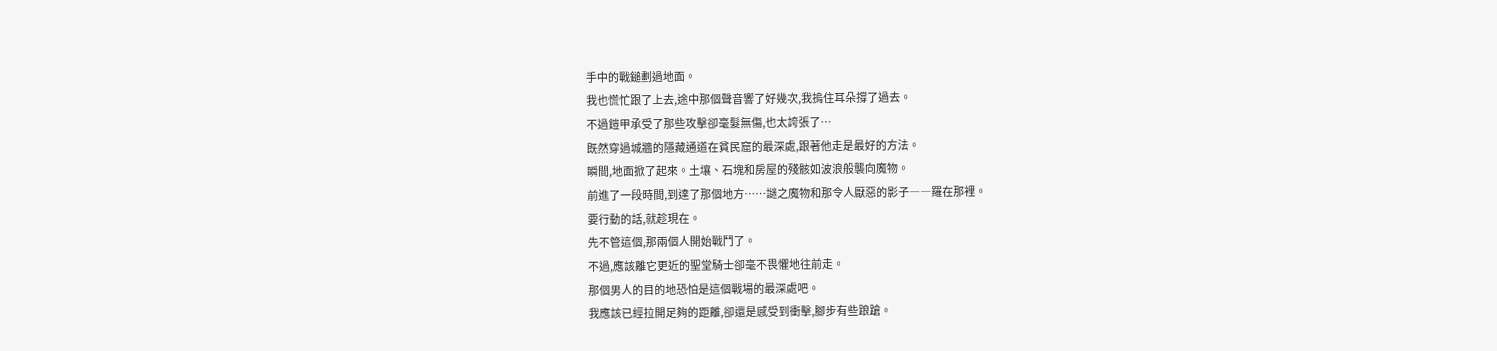手中的戰鎚劃過地面。
我也慌忙跟了上去,途中那個聲音響了好幾次,我摀住耳朵撐了過去。
不過鎧甲承受了那些攻擊卻毫髮無傷,也太誇張了…
既然穿過城牆的隱藏通道在貧民窟的最深處,跟著他走是最好的方法。
瞬間,地面掀了起來。土壤、石塊和房屋的殘骸如波浪般襲向魔物。
前進了一段時間,到達了那個地方……謎之魔物和那令人厭惡的影子――羅在那裡。
要行動的話,就趁現在。
先不管這個,那兩個人開始戰鬥了。
不過,應該離它更近的聖堂騎士卻毫不畏懼地往前走。
那個男人的目的地恐怕是這個戰場的最深處吧。
我應該已經拉開足夠的距離,卻還是感受到衝擊,腳步有些踉蹌。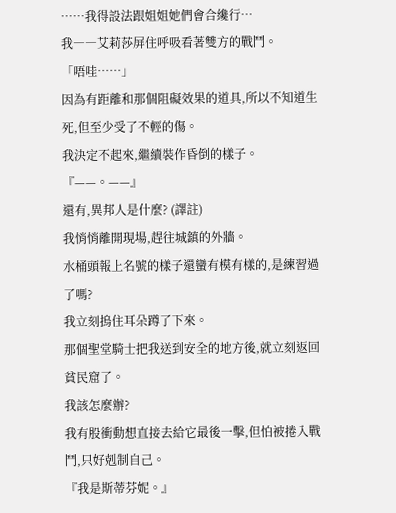……我得設法跟姐姐她們會合纔行…
我――艾莉莎屏住呼吸看著雙方的戰鬥。
「唔哇……」
因為有距離和那個阻礙效果的道具,所以不知道生死,但至少受了不輕的傷。
我決定不起來,繼續裝作昏倒的樣子。
『——。——』
還有,異邦人是什麼? (譯註)
我悄悄離開現場,趕往城鎮的外牆。
水桶頭報上名號的樣子還蠻有模有樣的,是練習過了嗎?
我立刻摀住耳朵蹲了下來。
那個聖堂騎士把我送到安全的地方後,就立刻返回貧民窟了。
我該怎麼辦?
我有股衝動想直接去給它最後一擊,但怕被捲入戰鬥,只好剋制自己。
『我是斯蒂芬妮。』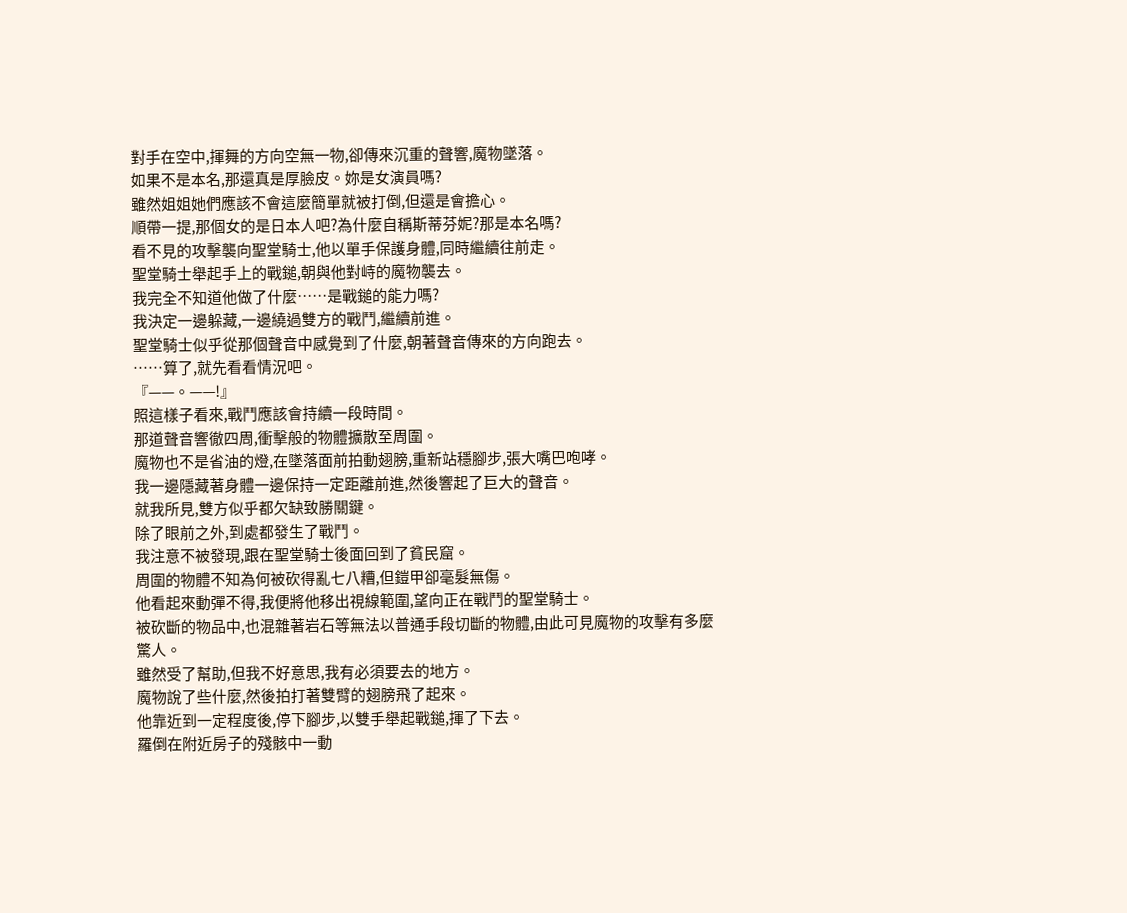對手在空中,揮舞的方向空無一物,卻傳來沉重的聲響,魔物墜落。
如果不是本名,那還真是厚臉皮。妳是女演員嗎?
雖然姐姐她們應該不會這麼簡單就被打倒,但還是會擔心。
順帶一提,那個女的是日本人吧?為什麼自稱斯蒂芬妮?那是本名嗎?
看不見的攻擊襲向聖堂騎士,他以單手保護身體,同時繼續往前走。
聖堂騎士舉起手上的戰鎚,朝與他對峙的魔物襲去。
我完全不知道他做了什麼……是戰鎚的能力嗎?
我決定一邊躲藏,一邊繞過雙方的戰鬥,繼續前進。
聖堂騎士似乎從那個聲音中感覺到了什麼,朝著聲音傳來的方向跑去。
……算了,就先看看情況吧。
『——。——!』
照這樣子看來,戰鬥應該會持續一段時間。
那道聲音響徹四周,衝擊般的物體擴散至周圍。
魔物也不是省油的燈,在墜落面前拍動翅膀,重新站穩腳步,張大嘴巴咆哮。
我一邊隱藏著身體一邊保持一定距離前進,然後響起了巨大的聲音。
就我所見,雙方似乎都欠缺致勝關鍵。
除了眼前之外,到處都發生了戰鬥。
我注意不被發現,跟在聖堂騎士後面回到了貧民窟。
周圍的物體不知為何被砍得亂七八糟,但鎧甲卻毫髮無傷。
他看起來動彈不得,我便將他移出視線範圍,望向正在戰鬥的聖堂騎士。
被砍斷的物品中,也混雜著岩石等無法以普通手段切斷的物體,由此可見魔物的攻擊有多麼驚人。
雖然受了幫助,但我不好意思,我有必須要去的地方。
魔物說了些什麼,然後拍打著雙臂的翅膀飛了起來。
他靠近到一定程度後,停下腳步,以雙手舉起戰鎚,揮了下去。
羅倒在附近房子的殘骸中一動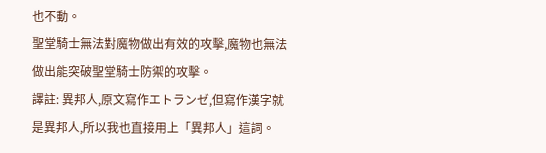也不動。
聖堂騎士無法對魔物做出有效的攻擊,魔物也無法做出能突破聖堂騎士防禦的攻擊。
譯註: 異邦人,原文寫作エトランゼ,但寫作漢字就是異邦人,所以我也直接用上「異邦人」這詞。